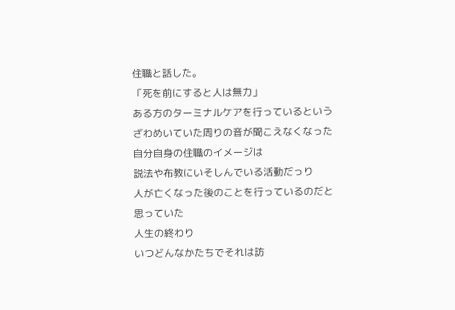住職と話した。
「死を前にすると人は無力」
ある方のターミナルケアを行っているという
ざわめいていた周りの音が聞こえなくなった
自分自身の住職のイメージは
説法や布教にいそしんでいる活動だっり
人が亡くなった後のことを行っているのだと思っていた
人生の終わり
いつどんなかたちでそれは訪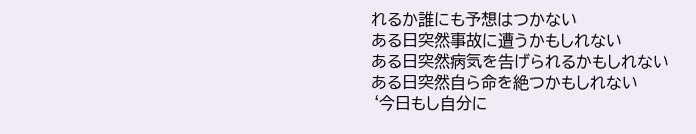れるか誰にも予想はつかない
ある日突然事故に遭うかもしれない
ある日突然病気を告げられるかもしれない
ある日突然自ら命を絶つかもしれない
‘今日もし自分に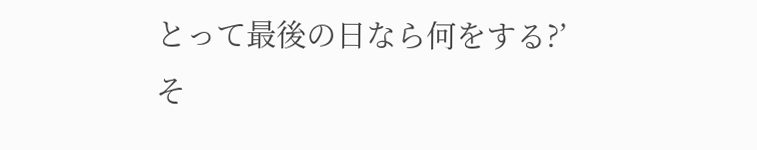とって最後の日なら何をする?’
そ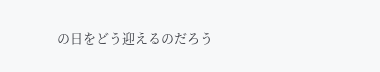の日をどう迎えるのだろう